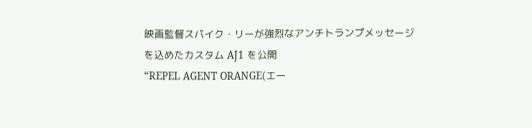映画監督スパイク・リーが強烈なアンチトランプメッセージを込めたカスタム AJ1 を公開
“REPEL AGENT ORANGE(エー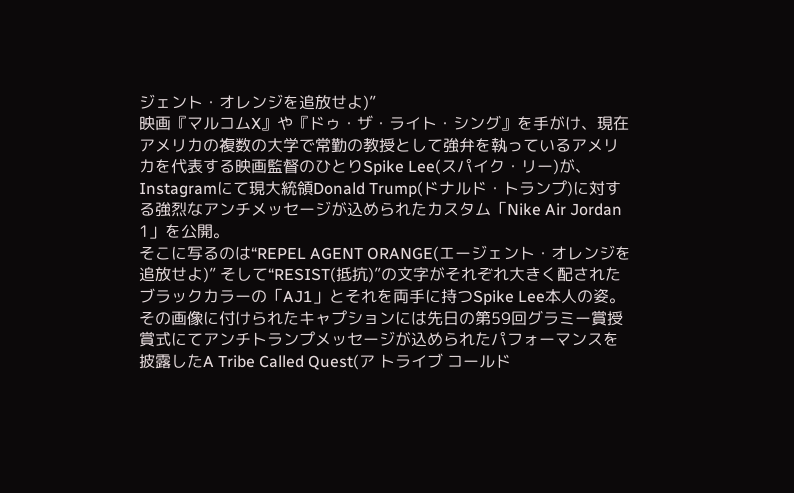ジェント・オレンジを追放せよ)”
映画『マルコムX』や『ドゥ・ザ・ライト・シング』を手がけ、現在アメリカの複数の大学で常勤の教授として強弁を執っているアメリカを代表する映画監督のひとりSpike Lee(スパイク・リー)が、Instagramにて現大統領Donald Trump(ドナルド・トランプ)に対する強烈なアンチメッセージが込められたカスタム「Nike Air Jordan 1」を公開。
そこに写るのは“REPEL AGENT ORANGE(エージェント・オレンジを追放せよ)” そして“RESIST(抵抗)”の文字がそれぞれ大きく配されたブラックカラーの「AJ1」とそれを両手に持つSpike Lee本人の姿。その画像に付けられたキャプションには先日の第59回グラミー賞授賞式にてアンチトランプメッセージが込められたパフォーマンスを披露したA Tribe Called Quest(ア トライブ コールド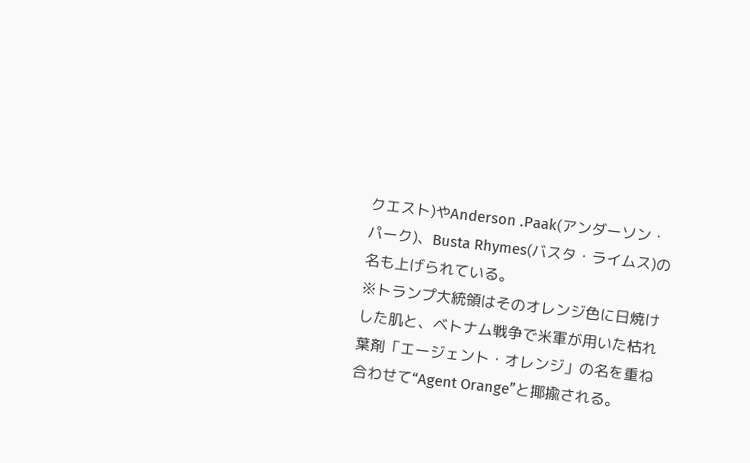クエスト)やAnderson .Paak(アンダーソン・パーク)、Busta Rhymes(バスタ・ライムス)の名も上げられている。
※トランプ大統領はそのオレンジ色に日焼けした肌と、ベトナム戦争で米軍が用いた枯れ葉剤「エージェント・オレンジ」の名を重ね合わせて“Agent Orange”と揶揄される。